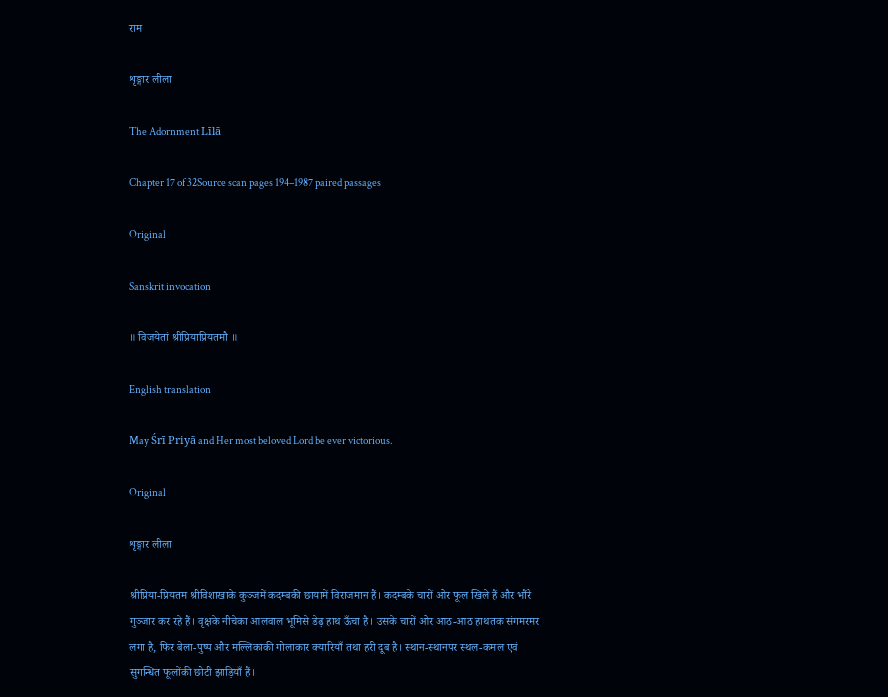राम

शृङ्गार लीला

The Adornment Līlā

Chapter 17 of 32Source scan pages 194–1987 paired passages

Original

Sanskrit invocation

॥ विजयेतां श्रीप्रियाप्रियतमौ ॥

English translation

May Śrī Priyā and Her most beloved Lord be ever victorious.

Original

शृङ्गार लीला

श्रीप्रिया-प्रियतम श्रीविशाखाके कुञ्जमें कदम्बकी छायामें विराजमान हैं। कदम्बके चारों ओर फूल खिले हैं और भौंरे गुञ्जार कर रहे हैं। वृक्षके नीचेका आलवाल भूमिसे डेढ़ हाथ ऊँचा है। उसके चारों ओर आठ-आठ हाथतक संगमरमर लगा है, फिर बेला-पुष्प और मल्लिकाकी गोलाकार क्यारियाँ तथा हरी दूब है। स्थान-स्थानपर स्थल-कमल एवं सुगन्धित फूलोंकी छोटी झाड़ियाँ हैं।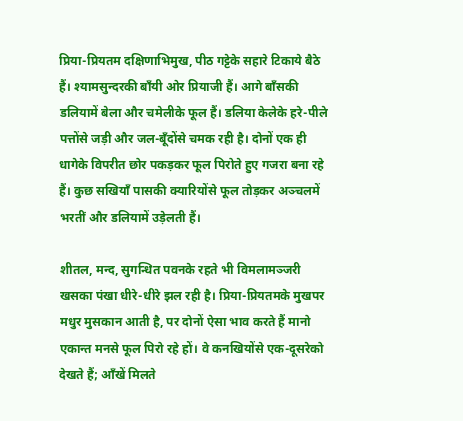प्रिया-प्रियतम दक्षिणाभिमुख, पीठ गट्टेके सहारे टिकाये बैठे हैं। श्यामसुन्दरकी बाँयी ओर प्रियाजी हैं। आगे बाँसकी डलियामें बेला और चमेलीके फूल हैं। डलिया केलेके हरे-पीले पत्तोंसे जड़ी और जल-बूँदोंसे चमक रही है। दोनों एक ही धागेके विपरीत छोर पकड़कर फूल पिरोते हुए गजरा बना रहे हैं। कुछ सखियाँ पासकी क्यारियोंसे फूल तोड़कर अञ्चलमें भरतीं और डलियामें उड़ेलती हैं।

शीतल, मन्द, सुगन्धित पवनके रहते भी विमलामञ्जरी खसका पंखा धीरे-धीरे झल रही है। प्रिया-प्रियतमके मुखपर मधुर मुसकान आती है, पर दोनों ऐसा भाव करते हैं मानो एकान्त मनसे फूल पिरो रहे हों। वे कनखियोंसे एक-दूसरेको देखते हैं; आँखें मिलते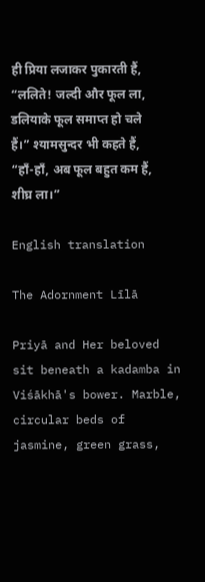ही प्रिया लजाकर पुकारती हैं, “ललिते! जल्दी और फूल ला, डलियाके फूल समाप्त हो चले हैं।” श्यामसुन्दर भी कहते हैं, “हाँ-हाँ, अब फूल बहुत कम हैं, शीघ्र ला।”

English translation

The Adornment Līlā

Priyā and Her beloved sit beneath a kadamba in Viśākhā's bower. Marble, circular beds of jasmine, green grass,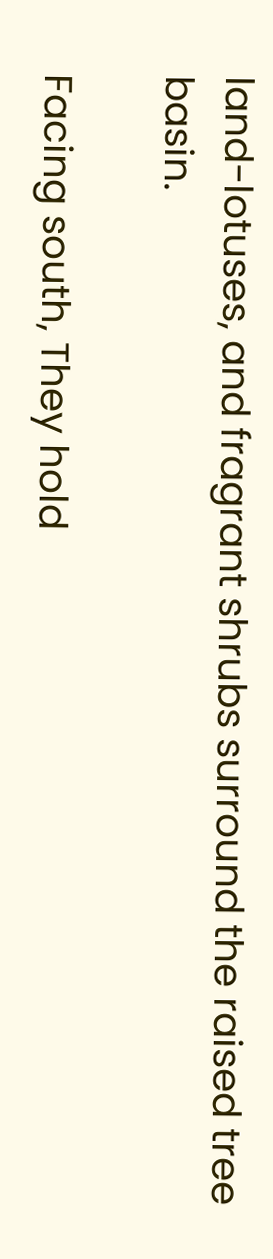land-lotuses, and fragrant shrubs surround the raised tree basin.

Facing south, They hold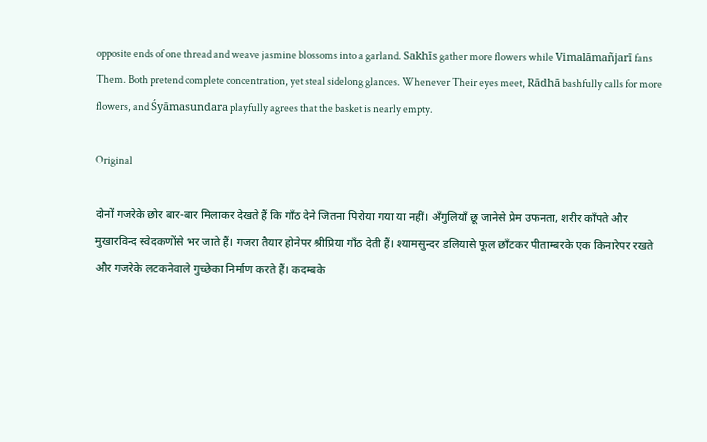opposite ends of one thread and weave jasmine blossoms into a garland. Sakhīs gather more flowers while Vimalāmañjarī fans Them. Both pretend complete concentration, yet steal sidelong glances. Whenever Their eyes meet, Rādhā bashfully calls for more flowers, and Śyāmasundara playfully agrees that the basket is nearly empty.

Original

दोनों गजरेके छोर बार-बार मिलाकर देखते हैं कि गाँठ देने जितना पिरोया गया या नहीं। अँगुलियाँ छू जानेसे प्रेम उफनता, शरीर काँपते और मुखारविन्द स्वेदकणोंसे भर जाते हैं। गजरा तैयार होनेपर श्रीप्रिया गाँठ देती हैं। श्यामसुन्दर डलियासे फूल छाँटकर पीताम्बरके एक किनारेपर रखते और गजरेके लटकनेवाले गुच्छेका निर्माण करते हैं। कदम्बके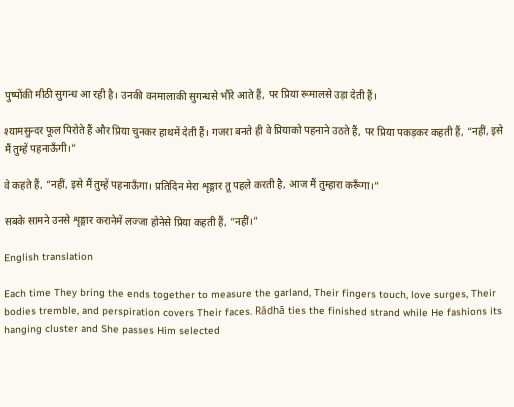पुष्पोंकी मीठी सुगन्ध आ रही है। उनकी वनमालाकी सुगन्धसे भौंरे आते हैं, पर प्रिया रूमालसे उड़ा देती हैं।

श्यामसुन्दर फूल पिरोते हैं और प्रिया चुनकर हाथमें देती हैं। गजरा बनते ही वे प्रियाको पहनाने उठते हैं, पर प्रिया पकड़कर कहती हैं, “नहीं, इसे मैं तुम्हें पहनाऊँगी।”

वे कहते हैं, “नहीं, इसे मैं तुम्हें पहनाऊँगा। प्रतिदिन मेरा शृङ्गार तू पहले करती है, आज मैं तुम्हारा करूँगा।”

सबके सामने उनसे शृङ्गार करानेमें लज्जा होनेसे प्रिया कहती हैं, “नहीं।”

English translation

Each time They bring the ends together to measure the garland, Their fingers touch, love surges, Their bodies tremble, and perspiration covers Their faces. Rādhā ties the finished strand while He fashions its hanging cluster and She passes Him selected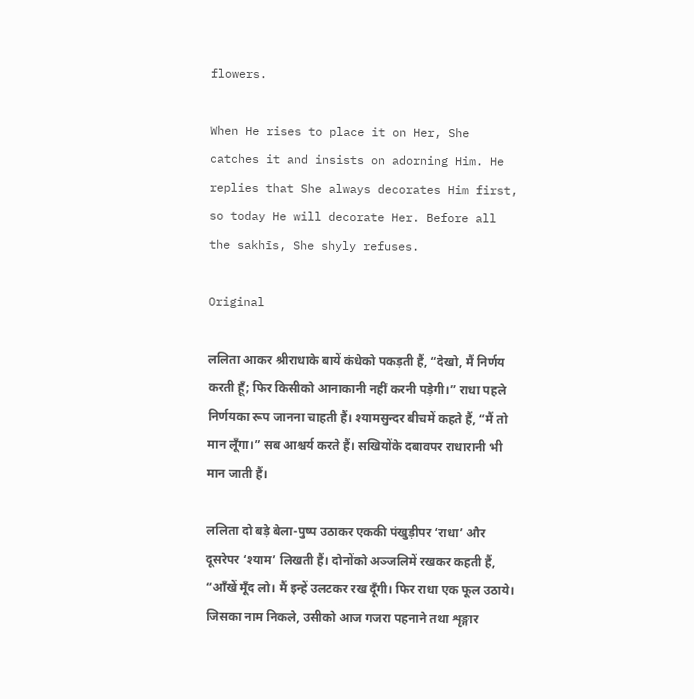flowers.

When He rises to place it on Her, She catches it and insists on adorning Him. He replies that She always decorates Him first, so today He will decorate Her. Before all the sakhīs, She shyly refuses.

Original

ललिता आकर श्रीराधाके बायें कंधेको पकड़ती हैं, “देखो, मैं निर्णय करती हूँ; फिर किसीको आनाकानी नहीं करनी पड़ेगी।” राधा पहले निर्णयका रूप जानना चाहती हैं। श्यामसुन्दर बीचमें कहते हैं, “मैं तो मान लूँगा।” सब आश्चर्य करते हैं। सखियोंके दबावपर राधारानी भी मान जाती हैं।

ललिता दो बड़े बेला-पुष्प उठाकर एककी पंखुड़ीपर ‘राधा’ और दूसरेपर ‘श्याम’ लिखती हैं। दोनोंको अञ्जलिमें रखकर कहती हैं, “आँखें मूँद लो। मैं इन्हें उलटकर रख दूँगी। फिर राधा एक फूल उठाये। जिसका नाम निकले, उसीको आज गजरा पहनाने तथा शृङ्गार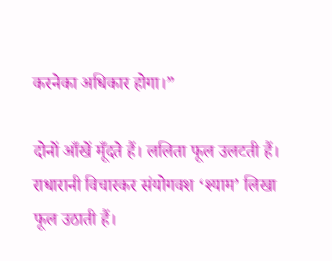करनेका अधिकार होगा।”

दोनों आँखें मूँदते हैं। ललिता फूल उलटती हैं। राधारानी विचारकर संयोगवश ‘श्याम’ लिखा फूल उठाती हैं।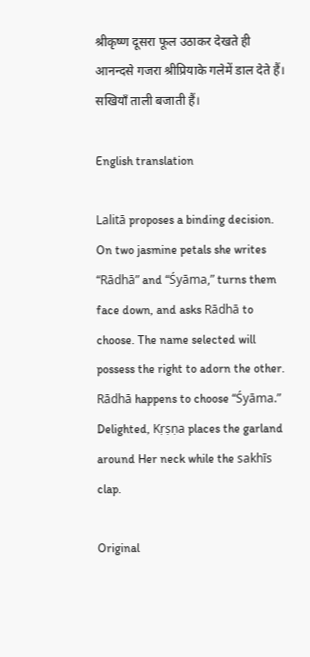श्रीकृष्ण दूसरा फूल उठाकर देखते ही आनन्दसे गजरा श्रीप्रियाके गलेमें डाल देते हैं। सखियाँ ताली बजाती हैं।

English translation

Lalitā proposes a binding decision. On two jasmine petals she writes “Rādhā” and “Śyāma,” turns them face down, and asks Rādhā to choose. The name selected will possess the right to adorn the other. Rādhā happens to choose “Śyāma.” Delighted, Kṛṣṇa places the garland around Her neck while the sakhīs clap.

Original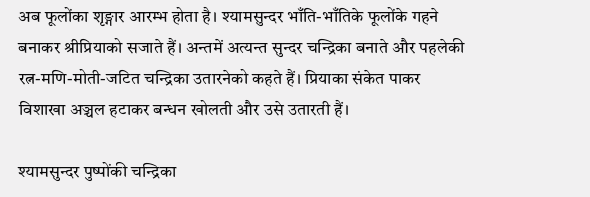अब फूलोंका शृङ्गार आरम्भ होता है। श्यामसुन्दर भाँति-भाँतिके फूलोंके गहने बनाकर श्रीप्रियाको सजाते हैं। अन्तमें अत्यन्त सुन्दर चन्द्रिका बनाते और पहलेकी रत्न-मणि-मोती-जटित चन्द्रिका उतारनेको कहते हैं। प्रियाका संकेत पाकर विशाखा अञ्चल हटाकर बन्धन खोलती और उसे उतारती हैं।

श्यामसुन्दर पुष्पोंकी चन्द्रिका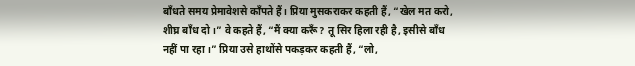बाँधते समय प्रेमावेशसे काँपते हैं। प्रिया मुसकराकर कहती हैं, “खेल मत करो, शीघ्र बाँध दो।” वे कहते हैं, “मैं क्या करूँ? तू सिर हिला रही है, इसीसे बाँध नहीं पा रहा।” प्रिया उसे हाथोंसे पकड़कर कहती हैं, “लो,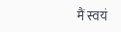मैं स्वयं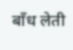बाँध लेती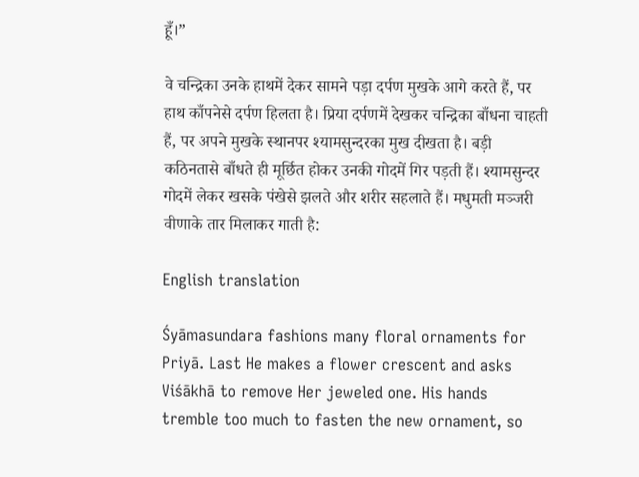हूँ।”

वे चन्द्रिका उनके हाथमें देकर सामने पड़ा दर्पण मुखके आगे करते हैं, पर हाथ काँपनेसे दर्पण हिलता है। प्रिया दर्पणमें देखकर चन्द्रिका बाँधना चाहती हैं, पर अपने मुखके स्थानपर श्यामसुन्दरका मुख दीखता है। बड़ी कठिनतासे बाँधते ही मूर्छित होकर उनकी गोदमें गिर पड़ती हैं। श्यामसुन्दर गोदमें लेकर खसके पंखेसे झलते और शरीर सहलाते हैं। मधुमती मञ्जरी वीणाके तार मिलाकर गाती है:

English translation

Śyāmasundara fashions many floral ornaments for Priyā. Last He makes a flower crescent and asks Viśākhā to remove Her jeweled one. His hands tremble too much to fasten the new ornament, so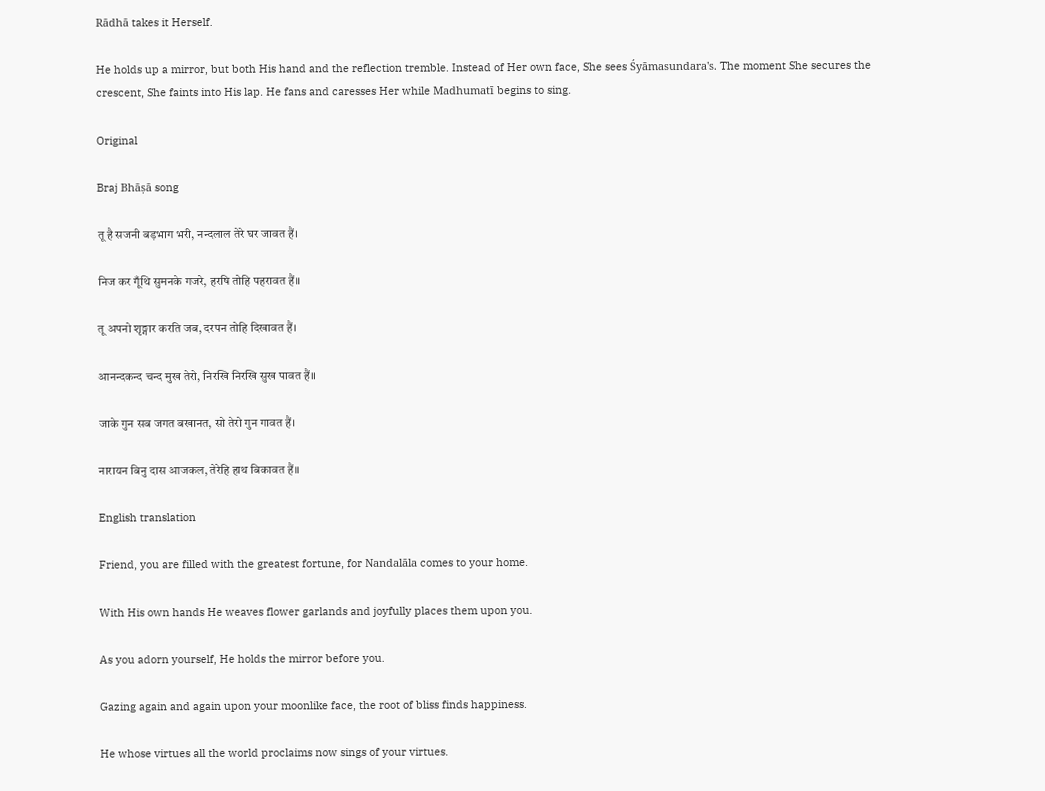Rādhā takes it Herself.

He holds up a mirror, but both His hand and the reflection tremble. Instead of Her own face, She sees Śyāmasundara's. The moment She secures the crescent, She faints into His lap. He fans and caresses Her while Madhumatī begins to sing.

Original

Braj Bhāṣā song

तू है सजनी बड़भाग भरी, नन्दलाल तेरे घर जावत हैं।

निज कर गूँथि सुमनके गजरे, हरषि तोहि पहरावत हैं॥

तू अपनो शृङ्गार करति जब, दरपन तोहि दिखावत हैं।

आनन्दकन्द चन्द मुख तेरो, निरखि निरखि सुख पावत हैं॥

जाके गुन सब जगत बखानत, सो तेरो गुन गावत हैं।

नारायन बिनु दास आजकल, तेरेहि हाथ बिकावत हैं॥

English translation

Friend, you are filled with the greatest fortune, for Nandalāla comes to your home.

With His own hands He weaves flower garlands and joyfully places them upon you.

As you adorn yourself, He holds the mirror before you.

Gazing again and again upon your moonlike face, the root of bliss finds happiness.

He whose virtues all the world proclaims now sings of your virtues.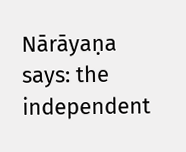Nārāyaṇa says: the independent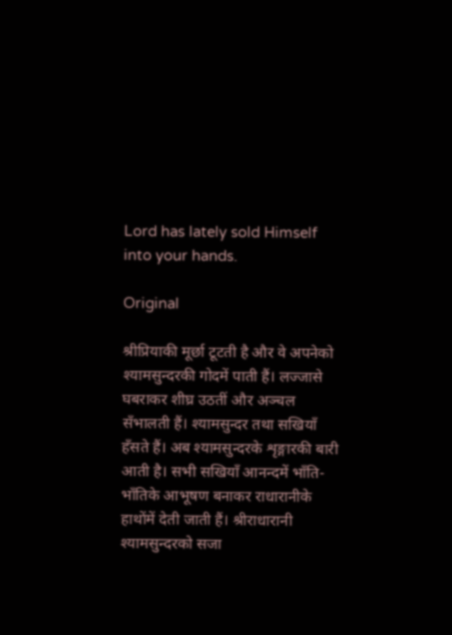Lord has lately sold Himself into your hands.

Original

श्रीप्रियाकी मूर्छा टूटती है और वे अपनेको श्यामसुन्दरकी गोदमें पाती हैं। लज्जासे घबराकर शीघ्र उठतीं और अञ्चल सँभालती हैं। श्यामसुन्दर तथा सखियाँ हँसते हैं। अब श्यामसुन्दरके शृङ्गारकी बारी आती है। सभी सखियाँ आनन्दमें भाँति-भाँतिके आभूषण बनाकर राधारानीके हाथोंमें देती जाती हैं। श्रीराधारानी श्यामसुन्दरको सजा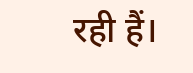रही हैं।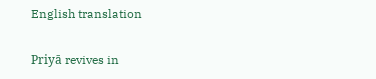English translation

Priyā revives in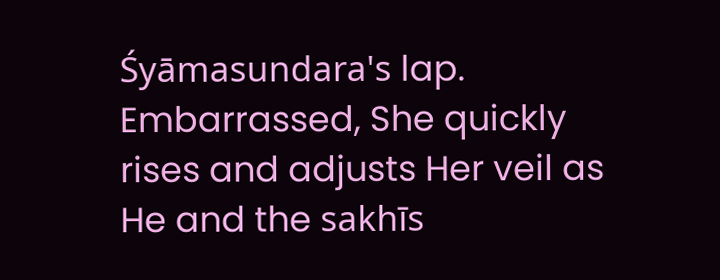Śyāmasundara's lap. Embarrassed, She quickly rises and adjusts Her veil as He and the sakhīs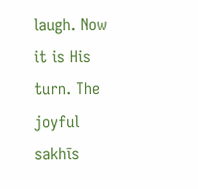laugh. Now it is His turn. The joyful sakhīs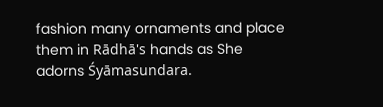fashion many ornaments and place them in Rādhā's hands as She adorns Śyāmasundara.